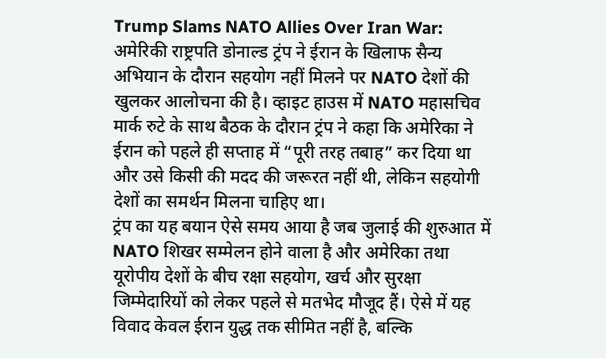Trump Slams NATO Allies Over Iran War: अमेरिकी राष्ट्रपति डोनाल्ड ट्रंप ने ईरान के खिलाफ सैन्य अभियान के दौरान सहयोग नहीं मिलने पर NATO देशों की खुलकर आलोचना की है। व्हाइट हाउस में NATO महासचिव मार्क रुटे के साथ बैठक के दौरान ट्रंप ने कहा कि अमेरिका ने ईरान को पहले ही सप्ताह में “पूरी तरह तबाह” कर दिया था और उसे किसी की मदद की जरूरत नहीं थी, लेकिन सहयोगी देशों का समर्थन मिलना चाहिए था।
ट्रंप का यह बयान ऐसे समय आया है जब जुलाई की शुरुआत में NATO शिखर सम्मेलन होने वाला है और अमेरिका तथा यूरोपीय देशों के बीच रक्षा सहयोग, खर्च और सुरक्षा जिम्मेदारियों को लेकर पहले से मतभेद मौजूद हैं। ऐसे में यह विवाद केवल ईरान युद्ध तक सीमित नहीं है, बल्कि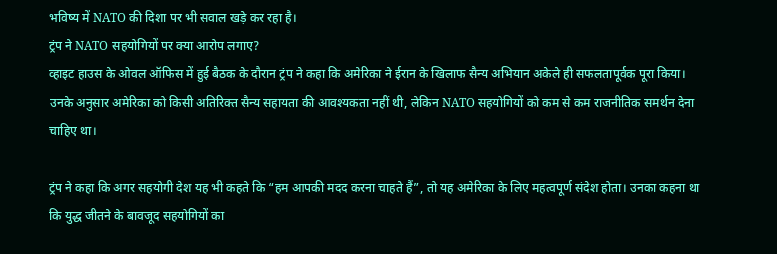भविष्य में NATO की दिशा पर भी सवाल खड़े कर रहा है।
ट्रंप ने NATO सहयोगियों पर क्या आरोप लगाए?
व्हाइट हाउस के ओवल ऑफिस में हुई बैठक के दौरान ट्रंप ने कहा कि अमेरिका ने ईरान के खिलाफ सैन्य अभियान अकेले ही सफलतापूर्वक पूरा किया। उनके अनुसार अमेरिका को किसी अतिरिक्त सैन्य सहायता की आवश्यकता नहीं थी, लेकिन NATO सहयोगियों को कम से कम राजनीतिक समर्थन देना चाहिए था।

ट्रंप ने कहा कि अगर सहयोगी देश यह भी कहते कि “हम आपकी मदद करना चाहते हैं”, तो यह अमेरिका के लिए महत्वपूर्ण संदेश होता। उनका कहना था कि युद्ध जीतने के बावजूद सहयोगियों का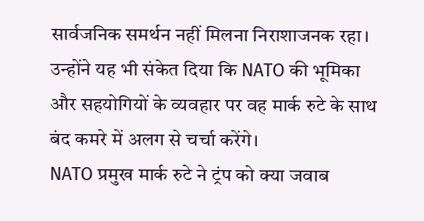सार्वजनिक समर्थन नहीं मिलना निराशाजनक रहा।
उन्होंने यह भी संकेत दिया कि NATO की भूमिका और सहयोगियों के व्यवहार पर वह मार्क रुटे के साथ बंद कमरे में अलग से चर्चा करेंगे।
NATO प्रमुख मार्क रुटे ने ट्रंप को क्या जवाब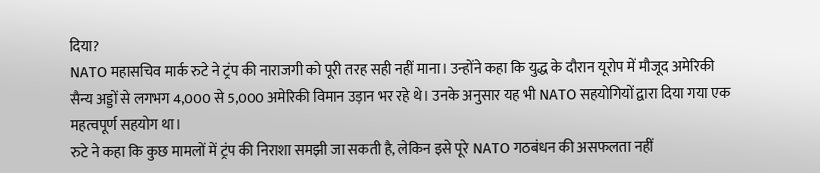दिया?
NATO महासचिव मार्क रुटे ने ट्रंप की नाराजगी को पूरी तरह सही नहीं माना। उन्होंने कहा कि युद्ध के दौरान यूरोप में मौजूद अमेरिकी सैन्य अड्डों से लगभग 4,000 से 5,000 अमेरिकी विमान उड़ान भर रहे थे। उनके अनुसार यह भी NATO सहयोगियों द्वारा दिया गया एक महत्वपूर्ण सहयोग था।
रुटे ने कहा कि कुछ मामलों में ट्रंप की निराशा समझी जा सकती है, लेकिन इसे पूरे NATO गठबंधन की असफलता नहीं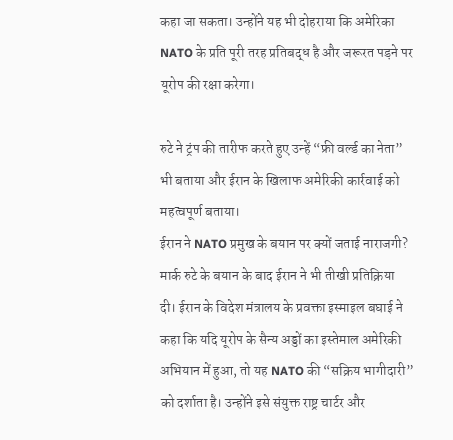कहा जा सकता। उन्होंने यह भी दोहराया कि अमेरिका NATO के प्रति पूरी तरह प्रतिबद्ध है और जरूरत पड़ने पर यूरोप की रक्षा करेगा।

रुटे ने ट्रंप की तारीफ करते हुए उन्हें “फ्री वर्ल्ड का नेता” भी बताया और ईरान के खिलाफ अमेरिकी कार्रवाई को महत्वपूर्ण बताया।
ईरान ने NATO प्रमुख के बयान पर क्यों जताई नाराजगी?
मार्क रुटे के बयान के बाद ईरान ने भी तीखी प्रतिक्रिया दी। ईरान के विदेश मंत्रालय के प्रवक्ता इस्माइल बघाई ने कहा कि यदि यूरोप के सैन्य अड्डों का इस्तेमाल अमेरिकी अभियान में हुआ, तो यह NATO की “सक्रिय भागीदारी” को दर्शाता है। उन्होंने इसे संयुक्त राष्ट्र चार्टर और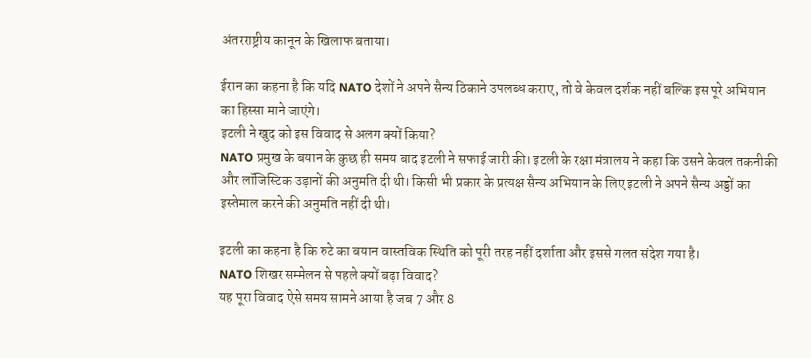अंतरराष्ट्रीय कानून के खिलाफ बताया।

ईरान का कहना है कि यदि NATO देशों ने अपने सैन्य ठिकाने उपलब्ध कराए, तो वे केवल दर्शक नहीं बल्कि इस पूरे अभियान का हिस्सा माने जाएंगे।
इटली ने खुद को इस विवाद से अलग क्यों किया?
NATO प्रमुख के बयान के कुछ ही समय बाद इटली ने सफाई जारी की। इटली के रक्षा मंत्रालय ने कहा कि उसने केवल तकनीकी और लॉजिस्टिक उड़ानों की अनुमति दी थी। किसी भी प्रकार के प्रत्यक्ष सैन्य अभियान के लिए इटली ने अपने सैन्य अड्डों का इस्तेमाल करने की अनुमति नहीं दी थी।

इटली का कहना है कि रुटे का बयान वास्तविक स्थिति को पूरी तरह नहीं दर्शाता और इससे गलत संदेश गया है।
NATO शिखर सम्मेलन से पहले क्यों बढ़ा विवाद?
यह पूरा विवाद ऐसे समय सामने आया है जब 7 और 8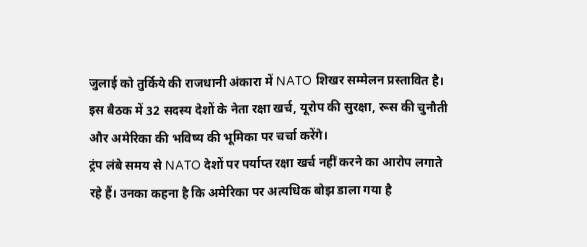जुलाई को तुर्किये की राजधानी अंकारा में NATO शिखर सम्मेलन प्रस्तावित है।
इस बैठक में 32 सदस्य देशों के नेता रक्षा खर्च, यूरोप की सुरक्षा, रूस की चुनौती और अमेरिका की भविष्य की भूमिका पर चर्चा करेंगे।
ट्रंप लंबे समय से NATO देशों पर पर्याप्त रक्षा खर्च नहीं करने का आरोप लगाते रहे हैं। उनका कहना है कि अमेरिका पर अत्यधिक बोझ डाला गया है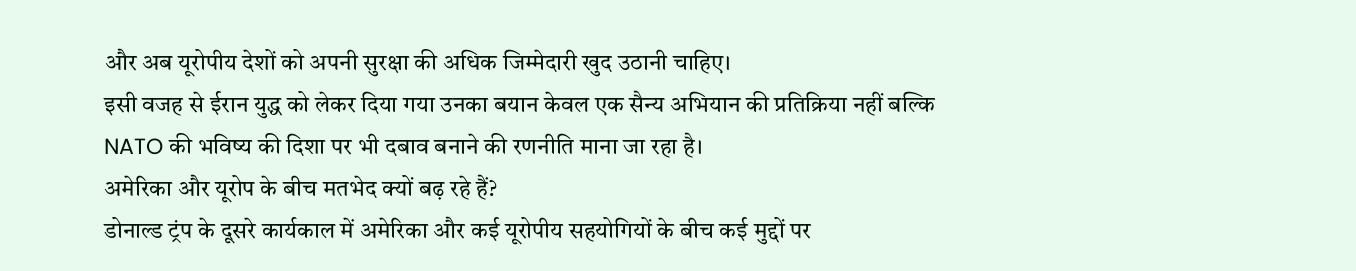और अब यूरोपीय देशों को अपनी सुरक्षा की अधिक जिम्मेदारी खुद उठानी चाहिए।
इसी वजह से ईरान युद्ध को लेकर दिया गया उनका बयान केवल एक सैन्य अभियान की प्रतिक्रिया नहीं बल्कि NATO की भविष्य की दिशा पर भी दबाव बनाने की रणनीति माना जा रहा है।
अमेरिका और यूरोप के बीच मतभेद क्यों बढ़ रहे हैं?
डोनाल्ड ट्रंप के दूसरे कार्यकाल में अमेरिका और कई यूरोपीय सहयोगियों के बीच कई मुद्दों पर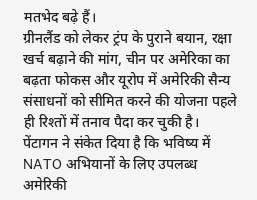मतभेद बढ़े हैं।
ग्रीनलैंड को लेकर ट्रंप के पुराने बयान, रक्षा खर्च बढ़ाने की मांग, चीन पर अमेरिका का बढ़ता फोकस और यूरोप में अमेरिकी सैन्य संसाधनों को सीमित करने की योजना पहले ही रिश्तों में तनाव पैदा कर चुकी है।
पेंटागन ने संकेत दिया है कि भविष्य में NATO अभियानों के लिए उपलब्ध अमेरिकी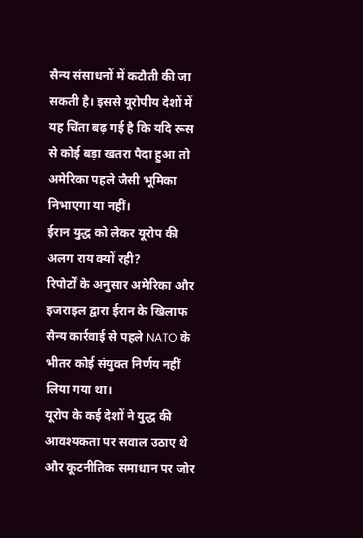सैन्य संसाधनों में कटौती की जा सकती है। इससे यूरोपीय देशों में यह चिंता बढ़ गई है कि यदि रूस से कोई बड़ा खतरा पैदा हुआ तो अमेरिका पहले जैसी भूमिका निभाएगा या नहीं।
ईरान युद्ध को लेकर यूरोप की अलग राय क्यों रही?
रिपोर्टों के अनुसार अमेरिका और इजराइल द्वारा ईरान के खिलाफ सैन्य कार्रवाई से पहले NATO के भीतर कोई संयुक्त निर्णय नहीं लिया गया था।
यूरोप के कई देशों ने युद्ध की आवश्यकता पर सवाल उठाए थे और कूटनीतिक समाधान पर जोर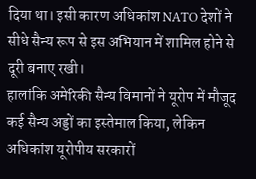दिया था। इसी कारण अधिकांश NATO देशों ने सीधे सैन्य रूप से इस अभियान में शामिल होने से दूरी बनाए रखी।
हालांकि अमेरिकी सैन्य विमानों ने यूरोप में मौजूद कई सैन्य अड्डों का इस्तेमाल किया, लेकिन अधिकांश यूरोपीय सरकारों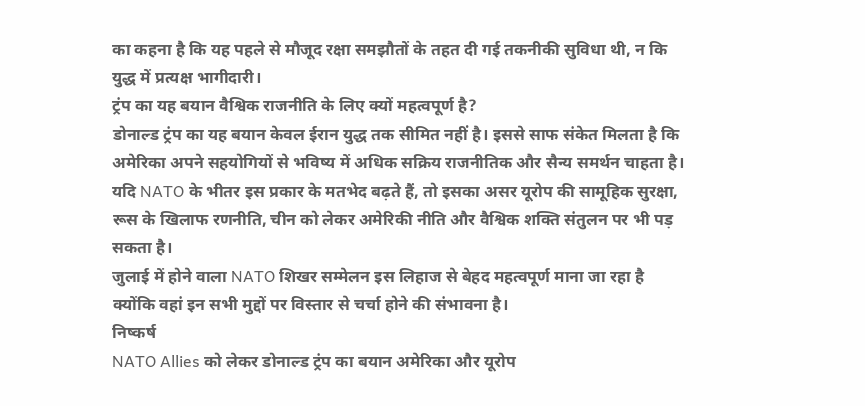का कहना है कि यह पहले से मौजूद रक्षा समझौतों के तहत दी गई तकनीकी सुविधा थी, न कि युद्ध में प्रत्यक्ष भागीदारी।
ट्रंप का यह बयान वैश्विक राजनीति के लिए क्यों महत्वपूर्ण है?
डोनाल्ड ट्रंप का यह बयान केवल ईरान युद्ध तक सीमित नहीं है। इससे साफ संकेत मिलता है कि अमेरिका अपने सहयोगियों से भविष्य में अधिक सक्रिय राजनीतिक और सैन्य समर्थन चाहता है।
यदि NATO के भीतर इस प्रकार के मतभेद बढ़ते हैं, तो इसका असर यूरोप की सामूहिक सुरक्षा, रूस के खिलाफ रणनीति, चीन को लेकर अमेरिकी नीति और वैश्विक शक्ति संतुलन पर भी पड़ सकता है।
जुलाई में होने वाला NATO शिखर सम्मेलन इस लिहाज से बेहद महत्वपूर्ण माना जा रहा है क्योंकि वहां इन सभी मुद्दों पर विस्तार से चर्चा होने की संभावना है।
निष्कर्ष
NATO Allies को लेकर डोनाल्ड ट्रंप का बयान अमेरिका और यूरोप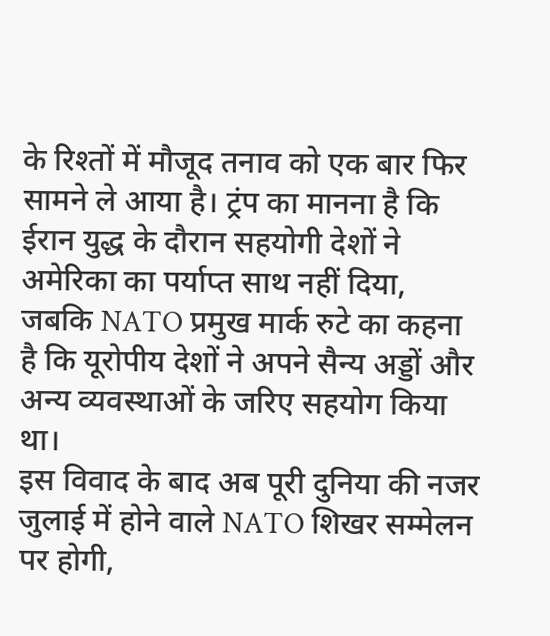के रिश्तों में मौजूद तनाव को एक बार फिर सामने ले आया है। ट्रंप का मानना है कि ईरान युद्ध के दौरान सहयोगी देशों ने अमेरिका का पर्याप्त साथ नहीं दिया, जबकि NATO प्रमुख मार्क रुटे का कहना है कि यूरोपीय देशों ने अपने सैन्य अड्डों और अन्य व्यवस्थाओं के जरिए सहयोग किया था।
इस विवाद के बाद अब पूरी दुनिया की नजर जुलाई में होने वाले NATO शिखर सम्मेलन पर होगी,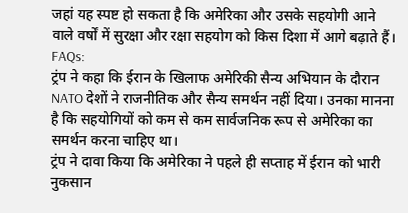जहां यह स्पष्ट हो सकता है कि अमेरिका और उसके सहयोगी आने वाले वर्षों में सुरक्षा और रक्षा सहयोग को किस दिशा में आगे बढ़ाते हैं।
FAQs:
ट्रंप ने कहा कि ईरान के खिलाफ अमेरिकी सैन्य अभियान के दौरान NATO देशों ने राजनीतिक और सैन्य समर्थन नहीं दिया। उनका मानना है कि सहयोगियों को कम से कम सार्वजनिक रूप से अमेरिका का समर्थन करना चाहिए था।
ट्रंप ने दावा किया कि अमेरिका ने पहले ही सप्ताह में ईरान को भारी नुकसान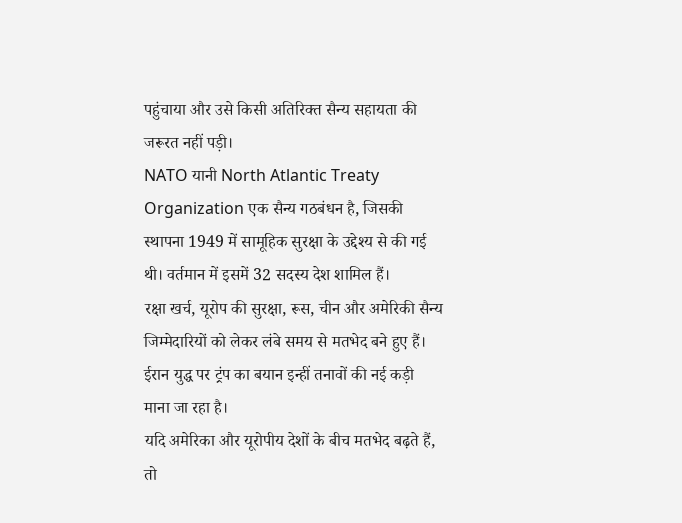पहुंचाया और उसे किसी अतिरिक्त सैन्य सहायता की जरूरत नहीं पड़ी।
NATO यानी North Atlantic Treaty Organization एक सैन्य गठबंधन है, जिसकी स्थापना 1949 में सामूहिक सुरक्षा के उद्देश्य से की गई थी। वर्तमान में इसमें 32 सदस्य देश शामिल हैं।
रक्षा खर्च, यूरोप की सुरक्षा, रूस, चीन और अमेरिकी सैन्य जिम्मेदारियों को लेकर लंबे समय से मतभेद बने हुए हैं। ईरान युद्ध पर ट्रंप का बयान इन्हीं तनावों की नई कड़ी माना जा रहा है।
यदि अमेरिका और यूरोपीय देशों के बीच मतभेद बढ़ते हैं, तो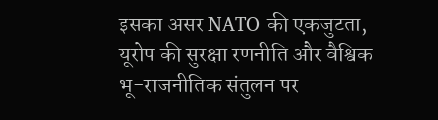इसका असर NATO की एकजुटता, यूरोप की सुरक्षा रणनीति और वैश्विक भू-राजनीतिक संतुलन पर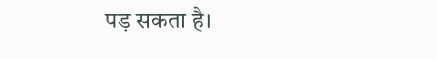पड़ सकता है।